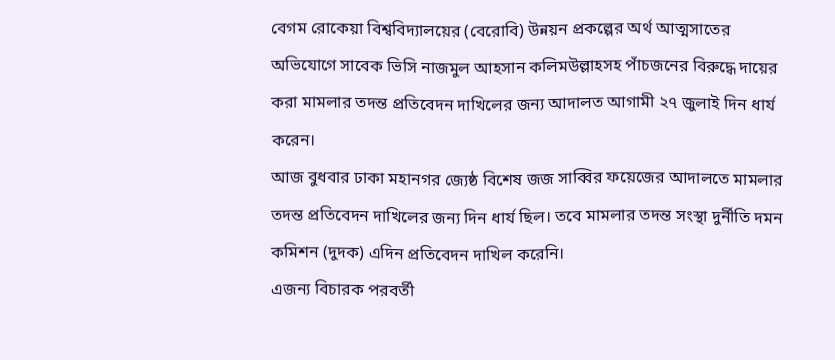বেগম রোকেয়া বিশ্ববিদ্যালয়ের (বেরোবি) উন্নয়ন প্রকল্পের অর্থ আত্মসাতের অভিযোগে সাবেক ভিসি নাজমুল আহসান কলিমউল্লাহসহ পাঁচজনের বিরুদ্ধে দায়ের করা মামলার তদন্ত প্রতিবেদন দাখিলের জন্য আদালত আগামী ২৭ জুলাই দিন ধার্য করেন।
আজ বুধবার ঢাকা মহানগর জ্যেষ্ঠ বিশেষ জজ সাব্বির ফয়েজের আদালতে মামলার তদন্ত প্রতিবেদন দাখিলের জন্য দিন ধার্য ছিল। তবে মামলার তদন্ত সংস্থা দুর্নীতি দমন কমিশন (দুদক) এদিন প্রতিবেদন দাখিল করেনি।
এজন্য বিচারক পরবর্তী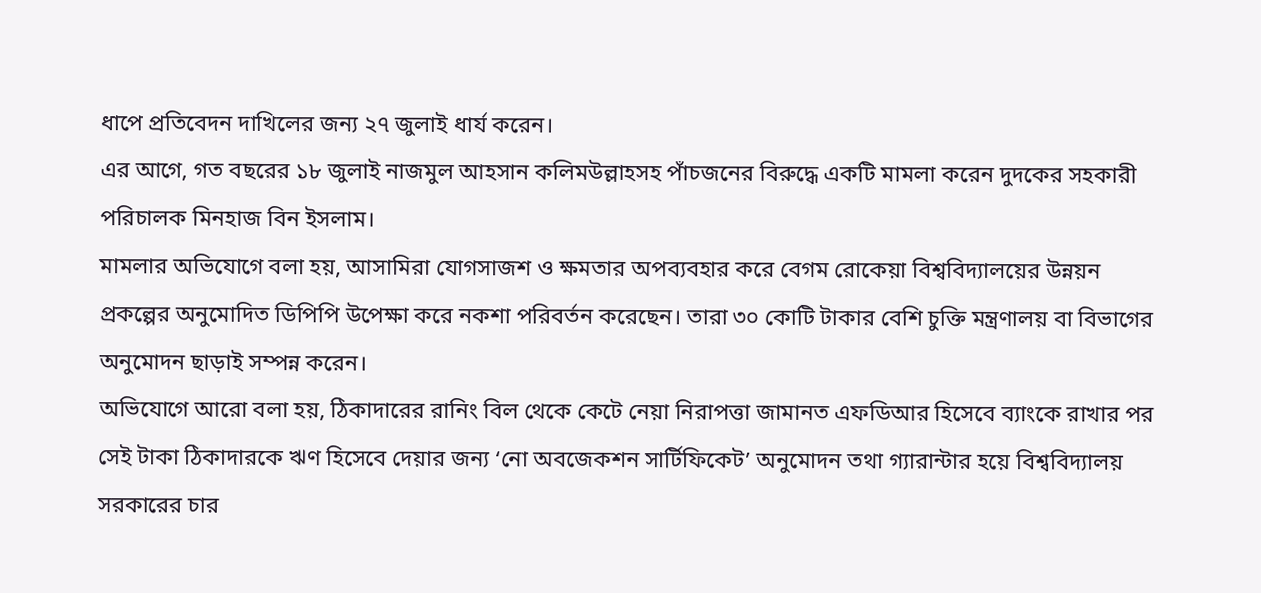ধাপে প্রতিবেদন দাখিলের জন্য ২৭ জুলাই ধার্য করেন।
এর আগে, গত বছরের ১৮ জুলাই নাজমুল আহসান কলিমউল্লাহসহ পাঁচজনের বিরুদ্ধে একটি মামলা করেন দুদকের সহকারী পরিচালক মিনহাজ বিন ইসলাম।
মামলার অভিযোগে বলা হয়, আসামিরা যোগসাজশ ও ক্ষমতার অপব্যবহার করে বেগম রোকেয়া বিশ্ববিদ্যালয়ের উন্নয়ন প্রকল্পের অনুমোদিত ডিপিপি উপেক্ষা করে নকশা পরিবর্তন করেছেন। তারা ৩০ কোটি টাকার বেশি চুক্তি মন্ত্রণালয় বা বিভাগের অনুমোদন ছাড়াই সম্পন্ন করেন।
অভিযোগে আরো বলা হয়, ঠিকাদারের রানিং বিল থেকে কেটে নেয়া নিরাপত্তা জামানত এফডিআর হিসেবে ব্যাংকে রাখার পর সেই টাকা ঠিকাদারকে ঋণ হিসেবে দেয়ার জন্য ‘নো অবজেকশন সার্টিফিকেট’ অনুমোদন তথা গ্যারান্টার হয়ে বিশ্ববিদ্যালয় সরকারের চার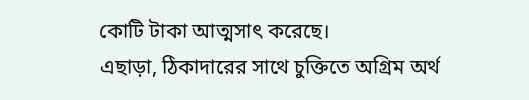কোটি টাকা আত্মসাৎ করেছে।
এছাড়া, ঠিকাদারের সাথে চুক্তিতে অগ্রিম অর্থ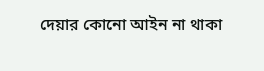দেয়ার কোনো আইন না থাকা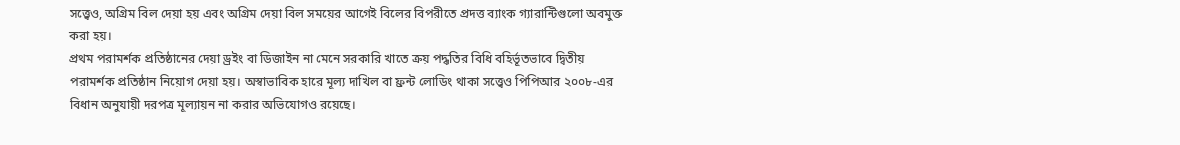সত্ত্বেও, অগ্রিম বিল দেয়া হয় এবং অগ্রিম দেয়া বিল সময়ের আগেই বিলের বিপরীতে প্রদত্ত ব্যাংক গ্যারান্টিগুলো অবমুক্ত করা হয়।
প্রথম পরামর্শক প্রতিষ্ঠানের দেয়া ড্রইং বা ডিজাইন না মেনে সরকারি খাতে ক্রয় পদ্ধতির বিধি বহির্ভূতভাবে দ্বিতীয় পরামর্শক প্রতিষ্ঠান নিয়োগ দেয়া হয়। অস্বাভাবিক হারে মূল্য দাখিল বা ফ্রন্ট লোডিং থাকা সত্ত্বেও পিপিআর ২০০৮-এর বিধান অনুযায়ী দরপত্র মূল্যায়ন না করার অভিযোগও রয়েছে।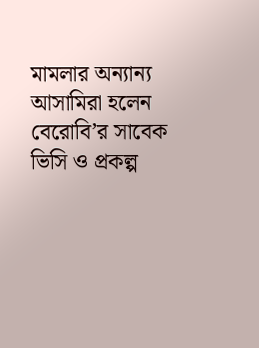মামলার অন্যান্য আসামিরা হলেন বেরোবি’র সাবেক ভিসি ও প্রকল্প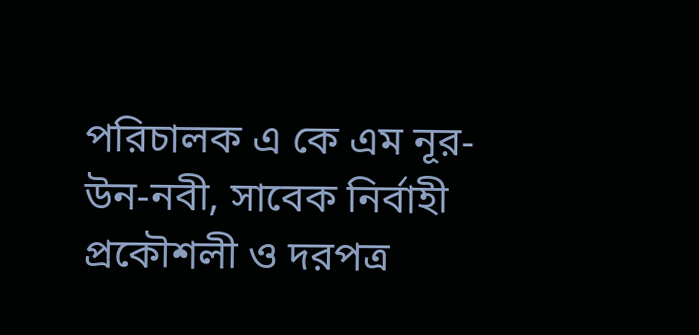পরিচালক এ কে এম নূর-উন-নবী, সাবেক নির্বাহী প্রকৌশলী ও দরপত্র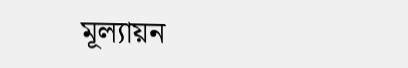মূল্যায়ন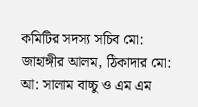কমিটির সদস্য সচিব মো: জাহাঙ্গীর আলম, ঠিকাদার মো: আ: সালাম বাচ্চু ও এম এম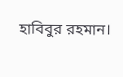হাবিবুর রহমান।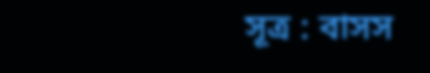সূত্র : বাসস